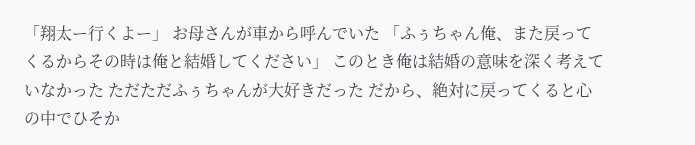「翔太ー行くよー」 お母さんが車から呼んでいた 「ふぅちゃん俺、また戻ってくるからその時は俺と結婚してください」 このとき俺は結婚の意味を深く考えていなかった ただただふぅちゃんが大好きだった だから、絶対に戻ってくると心の中でひそか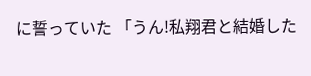に誓っていた 「うん!私翔君と結婚した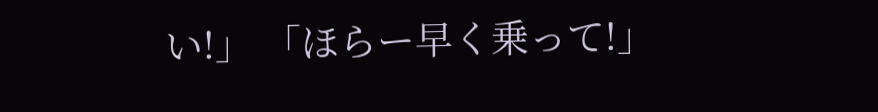い!」 「ほらー早く乗って!」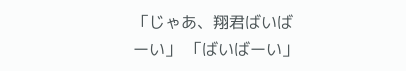「じゃあ、翔君ばいばーい」 「ばいばーい」